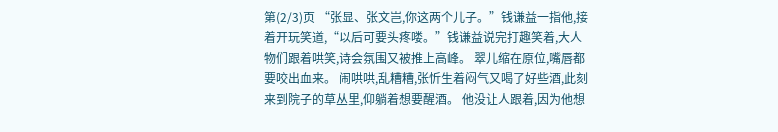第(2/3)页 “张显、张文岂,你这两个儿子。”钱谦益一指他,接着开玩笑道,“以后可要头疼喽。”钱谦益说完打趣笑着,大人物们跟着哄笑,诗会氛围又被推上高峰。 翠儿缩在原位,嘴唇都要咬出血来。 闹哄哄,乱糟糟,张忻生着闷气又喝了好些酒,此刻来到院子的草丛里,仰躺着想要醒酒。 他没让人跟着,因为他想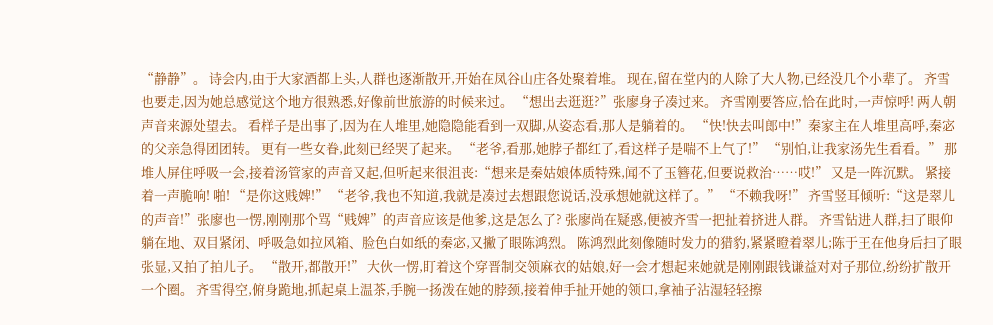“静静”。 诗会内,由于大家酒都上头,人群也逐渐散开,开始在凤谷山庄各处聚着堆。 现在,留在堂内的人除了大人物,已经没几个小辈了。 齐雪也要走,因为她总感觉这个地方很熟悉,好像前世旅游的时候来过。 “想出去逛逛?”张廖身子凑过来。 齐雪刚要答应,恰在此时,一声惊呼! 两人朝声音来源处望去。 看样子是出事了,因为在人堆里,她隐隐能看到一双脚,从姿态看,那人是躺着的。 “快!快去叫郎中!”秦家主在人堆里高呼,秦宓的父亲急得团团转。 更有一些女眷,此刻已经哭了起来。 “老爷,看那,她脖子都红了,看这样子是喘不上气了!” “别怕,让我家汤先生看看。” 那堆人屏住呼吸一会,接着汤管家的声音又起,但听起来很沮丧:“想来是秦姑娘体质特殊,闻不了玉簪花,但要说救治……哎!” 又是一阵沉默。 紧接着一声脆响! 啪! “是你这贱婢!” “老爷,我也不知道,我就是凑过去想跟您说话,没承想她就这样了。” “不赖我呀!” 齐雪竖耳倾听:“这是翠儿的声音!”张廖也一愣,刚刚那个骂“贱婢”的声音应该是他爹,这是怎么了? 张廖尚在疑惑,便被齐雪一把扯着挤进人群。 齐雪钻进人群,扫了眼仰躺在地、双目紧闭、呼吸急如拉风箱、脸色白如纸的秦宓,又撇了眼陈鸿烈。 陈鸿烈此刻像随时发力的猎豹,紧紧瞪着翠儿;陈于王在他身后扫了眼张显,又拍了拍儿子。 “散开,都散开!” 大伙一愣,盯着这个穿晋制交领麻衣的姑娘,好一会才想起来她就是刚刚跟钱谦益对对子那位,纷纷扩散开一个圈。 齐雪得空,俯身跪地,抓起桌上温茶,手腕一扬泼在她的脖颈,接着伸手扯开她的领口,拿袖子沾湿轻轻擦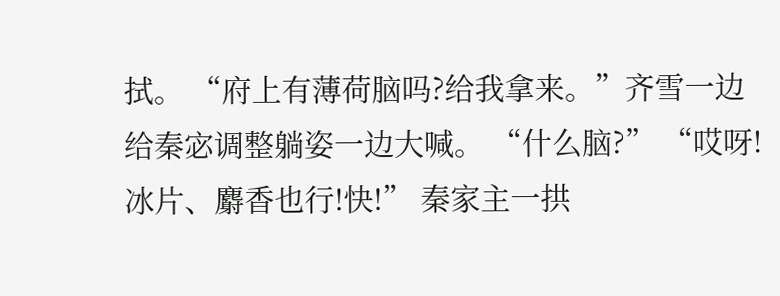拭。 “府上有薄荷脑吗?给我拿来。”齐雪一边给秦宓调整躺姿一边大喊。 “什么脑?” “哎呀!冰片、麝香也行!快!” 秦家主一拱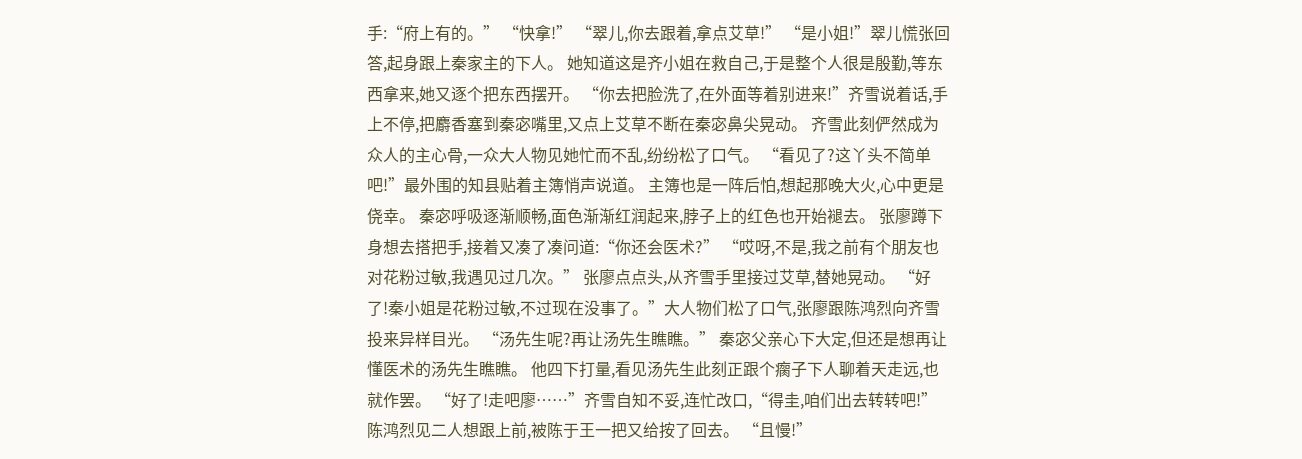手:“府上有的。” “快拿!” “翠儿,你去跟着,拿点艾草!” “是小姐!”翠儿慌张回答,起身跟上秦家主的下人。 她知道这是齐小姐在救自己,于是整个人很是殷勤,等东西拿来,她又逐个把东西摆开。 “你去把脸洗了,在外面等着别进来!”齐雪说着话,手上不停,把麝香塞到秦宓嘴里,又点上艾草不断在秦宓鼻尖晃动。 齐雪此刻俨然成为众人的主心骨,一众大人物见她忙而不乱,纷纷松了口气。 “看见了?这丫头不简单吧!”最外围的知县贴着主簿悄声说道。 主簿也是一阵后怕,想起那晚大火,心中更是侥幸。 秦宓呼吸逐渐顺畅,面色渐渐红润起来,脖子上的红色也开始褪去。 张廖蹲下身想去搭把手,接着又凑了凑问道:“你还会医术?” “哎呀,不是,我之前有个朋友也对花粉过敏,我遇见过几次。” 张廖点点头,从齐雪手里接过艾草,替她晃动。 “好了!秦小姐是花粉过敏,不过现在没事了。”大人物们松了口气,张廖跟陈鸿烈向齐雪投来异样目光。 “汤先生呢?再让汤先生瞧瞧。” 秦宓父亲心下大定,但还是想再让懂医术的汤先生瞧瞧。 他四下打量,看见汤先生此刻正跟个瘸子下人聊着天走远,也就作罢。 “好了!走吧廖……”齐雪自知不妥,连忙改口,“得圭,咱们出去转转吧!” 陈鸿烈见二人想跟上前,被陈于王一把又给按了回去。 “且慢!”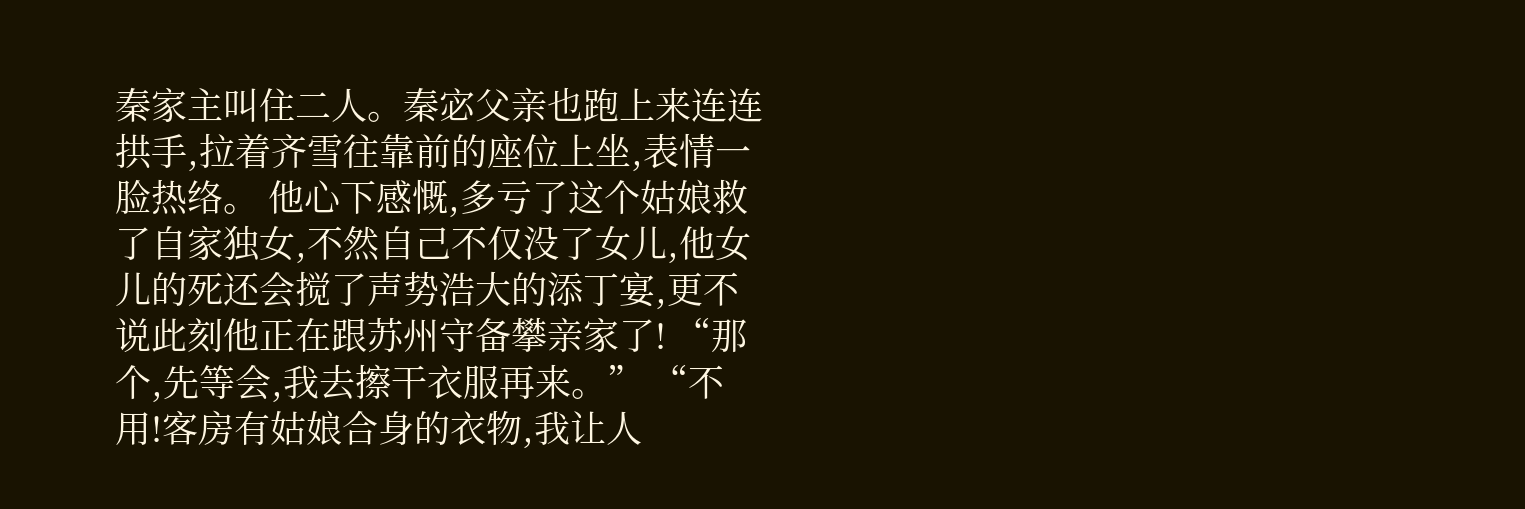秦家主叫住二人。秦宓父亲也跑上来连连拱手,拉着齐雪往靠前的座位上坐,表情一脸热络。 他心下感慨,多亏了这个姑娘救了自家独女,不然自己不仅没了女儿,他女儿的死还会搅了声势浩大的添丁宴,更不说此刻他正在跟苏州守备攀亲家了! “那个,先等会,我去擦干衣服再来。” “不用!客房有姑娘合身的衣物,我让人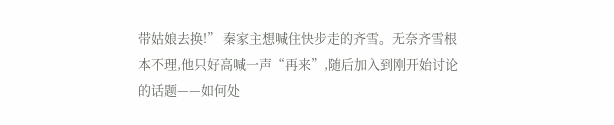带姑娘去换!” 秦家主想喊住快步走的齐雪。无奈齐雪根本不理,他只好高喊一声“再来”,随后加入到刚开始讨论的话题——如何处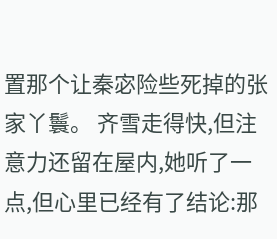置那个让秦宓险些死掉的张家丫鬟。 齐雪走得快,但注意力还留在屋内,她听了一点,但心里已经有了结论:那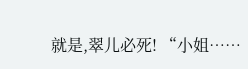就是,翠儿必死! “小姐……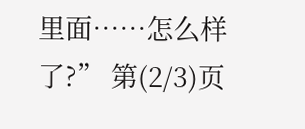里面……怎么样了?” 第(2/3)页